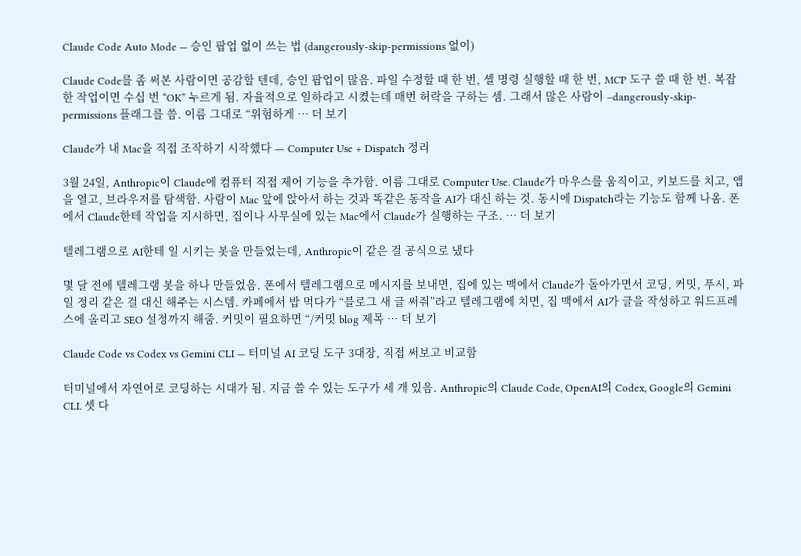Claude Code Auto Mode — 승인 팝업 없이 쓰는 법 (dangerously-skip-permissions 없이)

Claude Code를 좀 써본 사람이면 공감할 텐데, 승인 팝업이 많음. 파일 수정할 때 한 번, 셸 명령 실행할 때 한 번, MCP 도구 쓸 때 한 번. 복잡한 작업이면 수십 번 “OK” 누르게 됨. 자율적으로 일하라고 시켰는데 매번 허락을 구하는 셈. 그래서 많은 사람이 –dangerously-skip-permissions 플래그를 씀. 이름 그대로 “위험하게 … 더 보기

Claude가 내 Mac을 직접 조작하기 시작했다 — Computer Use + Dispatch 정리

3월 24일, Anthropic이 Claude에 컴퓨터 직접 제어 기능을 추가함. 이름 그대로 Computer Use. Claude가 마우스를 움직이고, 키보드를 치고, 앱을 열고, 브라우저를 탐색함. 사람이 Mac 앞에 앉아서 하는 것과 똑같은 동작을 AI가 대신 하는 것. 동시에 Dispatch라는 기능도 함께 나옴. 폰에서 Claude한테 작업을 지시하면, 집이나 사무실에 있는 Mac에서 Claude가 실행하는 구조. … 더 보기

텔레그램으로 AI한테 일 시키는 봇을 만들었는데, Anthropic이 같은 걸 공식으로 냈다

몇 달 전에 텔레그램 봇을 하나 만들었음. 폰에서 텔레그램으로 메시지를 보내면, 집에 있는 맥에서 Claude가 돌아가면서 코딩, 커밋, 푸시, 파일 정리 같은 걸 대신 해주는 시스템. 카페에서 밥 먹다가 “블로그 새 글 써줘”라고 텔레그램에 치면, 집 맥에서 AI가 글을 작성하고 워드프레스에 올리고 SEO 설정까지 해줌. 커밋이 필요하면 “/커밋 blog 제목 … 더 보기

Claude Code vs Codex vs Gemini CLI — 터미널 AI 코딩 도구 3대장, 직접 써보고 비교함

터미널에서 자연어로 코딩하는 시대가 됨. 지금 쓸 수 있는 도구가 세 개 있음. Anthropic의 Claude Code, OpenAI의 Codex, Google의 Gemini CLI. 셋 다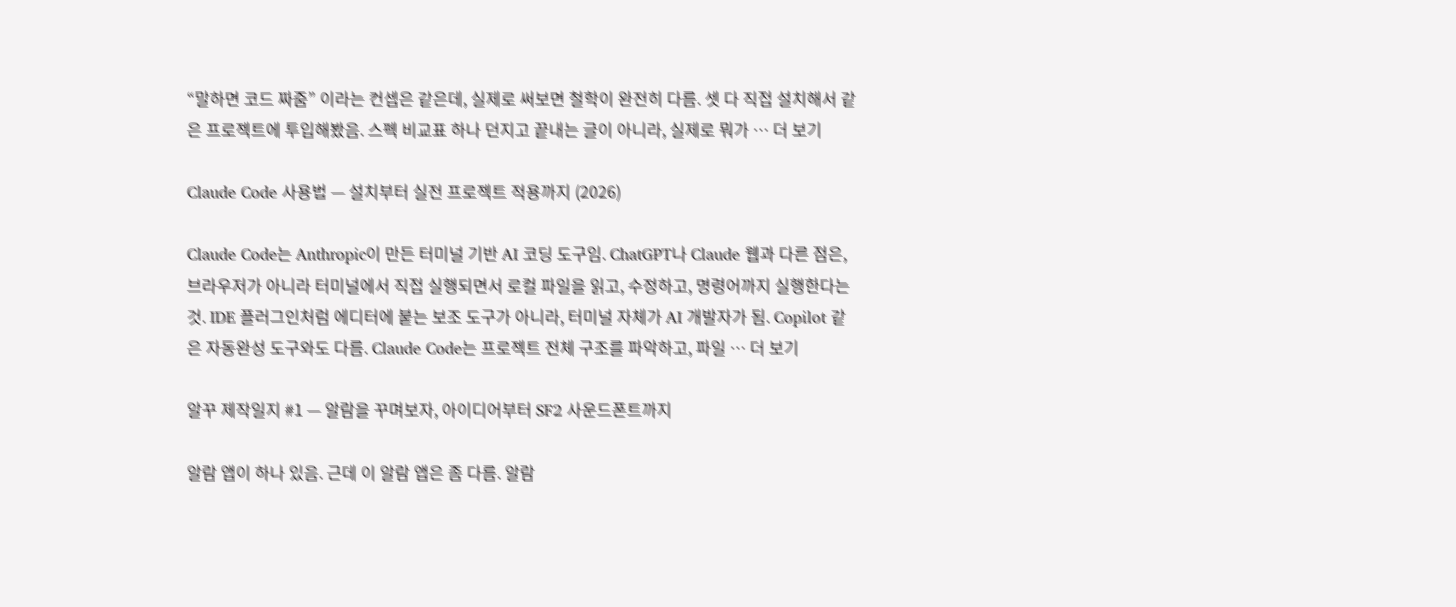“말하면 코드 짜줌” 이라는 컨셉은 같은데, 실제로 써보면 철학이 완전히 다름. 셋 다 직접 설치해서 같은 프로젝트에 투입해봤음. 스펙 비교표 하나 던지고 끝내는 글이 아니라, 실제로 뭐가 … 더 보기

Claude Code 사용법 — 설치부터 실전 프로젝트 적용까지 (2026)

Claude Code는 Anthropic이 만든 터미널 기반 AI 코딩 도구임. ChatGPT나 Claude 웹과 다른 점은, 브라우저가 아니라 터미널에서 직접 실행되면서 로컬 파일을 읽고, 수정하고, 명령어까지 실행한다는 것. IDE 플러그인처럼 에디터에 붙는 보조 도구가 아니라, 터미널 자체가 AI 개발자가 됨. Copilot 같은 자동완성 도구와도 다름. Claude Code는 프로젝트 전체 구조를 파악하고, 파일 … 더 보기

알꾸 제작일지 #1 — 알람을 꾸며보자, 아이디어부터 SF2 사운드폰트까지

알람 앱이 하나 있음. 근데 이 알람 앱은 좀 다름. 알람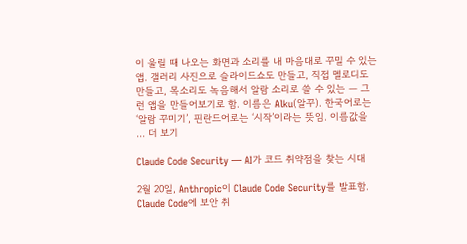이 울릴 때 나오는 화면과 소리를 내 마음대로 꾸밀 수 있는 앱. 갤러리 사진으로 슬라이드쇼도 만들고, 직접 멜로디도 만들고, 목소리도 녹음해서 알람 소리로 쓸 수 있는 — 그런 앱을 만들어보기로 함. 이름은 Alku(알꾸). 한국어로는 ‘알람 꾸미기’, 핀란드어로는 ‘시작’이라는 뜻임. 이름값을 … 더 보기

Claude Code Security — AI가 코드 취약점을 찾는 시대

2월 20일, Anthropic이 Claude Code Security를 발표함. Claude Code에 보안 취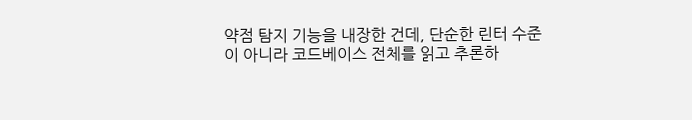약점 탐지 기능을 내장한 건데, 단순한 린터 수준이 아니라 코드베이스 전체를 읽고 추론하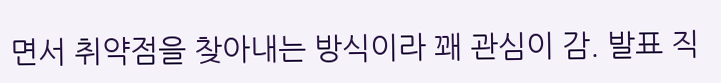면서 취약점을 찾아내는 방식이라 꽤 관심이 감. 발표 직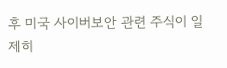후 미국 사이버보안 관련 주식이 일제히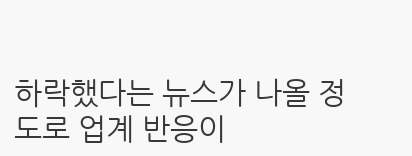하락했다는 뉴스가 나올 정도로 업계 반응이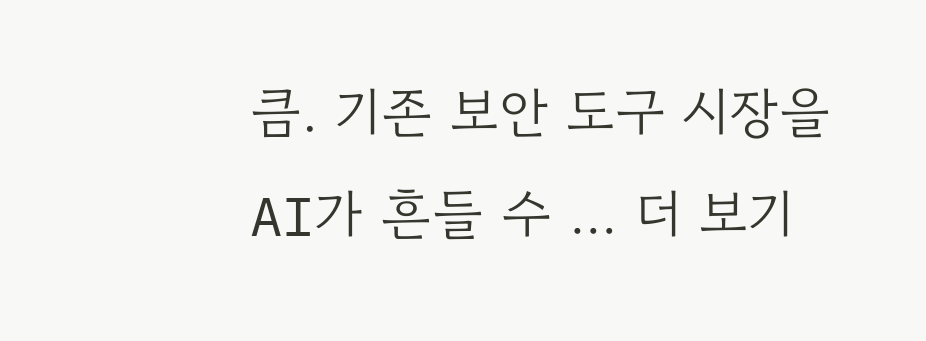큼. 기존 보안 도구 시장을 AI가 흔들 수 … 더 보기